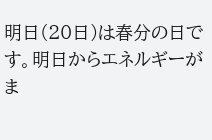明日(20日)は春分の日です。明日からエネルギーがま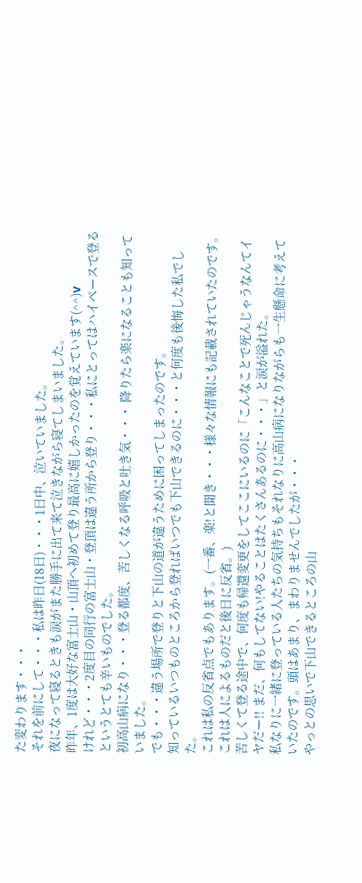た変わります・・・
それを前にして・・・私は昨日(18日)・・・1日中、泣いていました。
夜になって寝るときも涙がまた勝手に出て来て泣きながら寝てしまいました。
昨年、1度は大好な富士山・山頂へ初めて登り最高に嬉しかったのを覚えています(^^)v
けれど・・・2度目の同行の富士山・登頂は違う所から登り・・・私にとってはハイペースで登るというとても辛いものでした。
初高山病になり・・・登る都度、苦しくなる呼吸と吐き気・・・ 降りたら楽になることも知っていました。
でも・・・違う場所で登りと下山の道が違うために困ってしまったのです。
知っているいつものところから登ればいつでも下山できるのに・・・と何度も後悔した私でした。
これは私の反省点でもあります。(一番、楽!と聞き・・・様々な情報にも記載されていたのです。これは人によるものだと後日に反省。)
苦しくて登る途中で、何度も帰還変更をしてここにいるのに「こんなことで死んじゃうなんてイヤだー!! まだ、何もしてない!やることはたくさんあるのに・・・」と涙が溢れた。
私なりに一緒に登っている人たちの気持ちもそれなりに高山病になりながらも一生懸命に考えていたのです。頭はあまり、まわりませんでしたが・・・
やっとの思いで下山できるところの山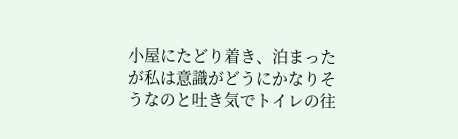小屋にたどり着き、泊まったが私は意識がどうにかなりそうなのと吐き気でトイレの往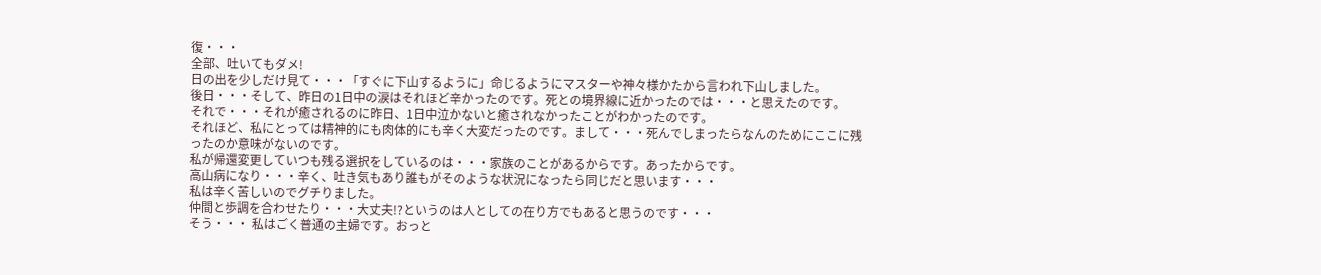復・・・
全部、吐いてもダメ!
日の出を少しだけ見て・・・「すぐに下山するように」命じるようにマスターや神々様かたから言われ下山しました。
後日・・・そして、昨日の1日中の涙はそれほど辛かったのです。死との境界線に近かったのでは・・・と思えたのです。
それで・・・それが癒されるのに昨日、1日中泣かないと癒されなかったことがわかったのです。
それほど、私にとっては精神的にも肉体的にも辛く大変だったのです。まして・・・死んでしまったらなんのためにここに残ったのか意味がないのです。
私が帰還変更していつも残る選択をしているのは・・・家族のことがあるからです。あったからです。
高山病になり・・・辛く、吐き気もあり誰もがそのような状況になったら同じだと思います・・・
私は辛く苦しいのでグチりました。
仲間と歩調を合わせたり・・・大丈夫!?というのは人としての在り方でもあると思うのです・・・
そう・・・ 私はごく普通の主婦です。おっと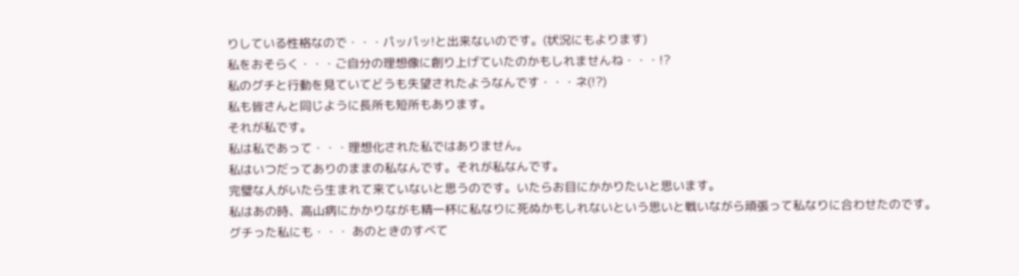りしている性格なので・・・パッパッ!と出来ないのです。(状況にもよります)
私をおそらく・・・ご自分の理想像に創り上げていたのかもしれませんね・・・!?
私のグチと行動を見ていてどうも失望されたようなんです・・・ネ(!?)
私も皆さんと同じように長所も短所もあります。
それが私です。
私は私であって・・・理想化された私ではありません。
私はいつだってありのままの私なんです。それが私なんです。
完璧な人がいたら生まれて来ていないと思うのです。いたらお目にかかりたいと思います。
私はあの時、高山病にかかりながも精一杯に私なりに死ぬかもしれないという思いと戦いながら頑張って私なりに合わせたのです。
グチった私にも・・・ あのときのすべて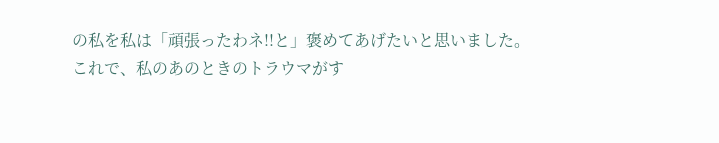の私を私は「頑張ったわネ!!と」褒めてあげたいと思いました。
これで、私のあのときのトラウマがす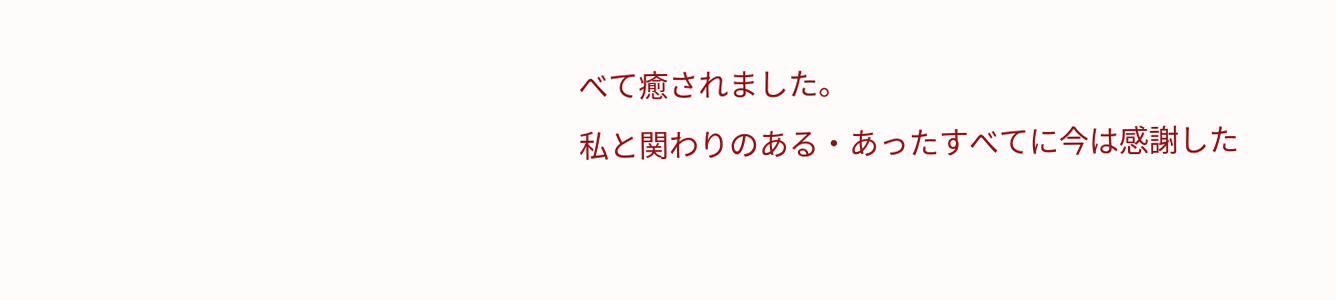べて癒されました。
私と関わりのある・あったすべてに今は感謝した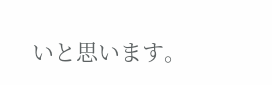いと思います。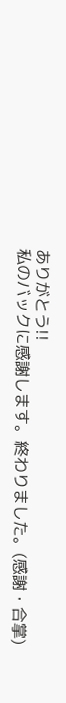ありがとう!!
私のバックに感謝します。終わりました。(感謝・合掌)